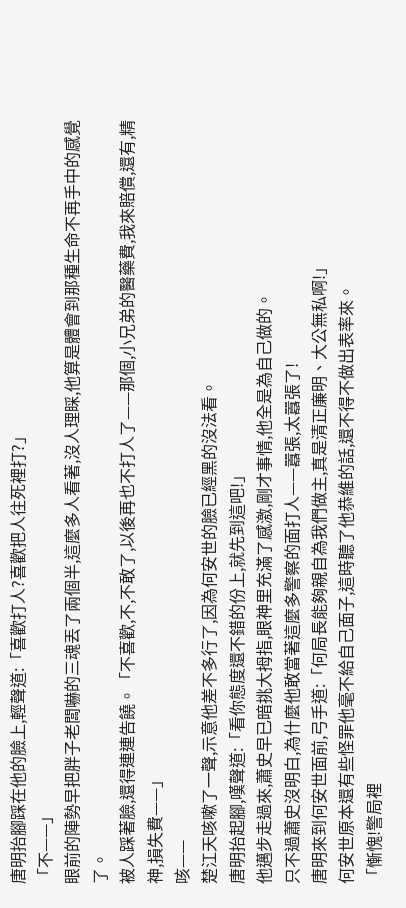唐明抬腳踩在他的臉上,輕聲道:「喜歡打人?喜歡把人往死裡打?」
「不——」
眼前的陣勢早把胖子老闆嚇的三魂丟了兩個半,這麼多人看著,沒人理睬,他算是體會到那種生命不再手中的感覺了。
被人踩著臉,還得連連告饒。「不喜歡,不,不敢了,以後再也不打人了——那個,小兄弟的醫藥費,我來賠償,還有,精神,損失費——」
咳——
楚江天咳嗽了一聲,示意他差不多行了,因為何安世的臉已經黑的沒法看。
唐明抬起腳,嘆聲道:「看你態度還不錯的份上,就先到這吧!」
他邁步走過來,蕭史早已暗挑大拇指,眼神里充滿了感激,剛才事情,他全是為自己做的。
只不過蕭史沒明白,為什麼他敢當著這麼多警察的面打人——囂張,太囂張了!
唐明來到何安世面前,弓手道:「何局長能夠親自為我們做主,真是清正廉明、大公無私啊!」
何安世原本還有些怪罪他毫不給自己面子,這時聽了他恭維的話,還不得不做出表率來。
「慚愧!警局裡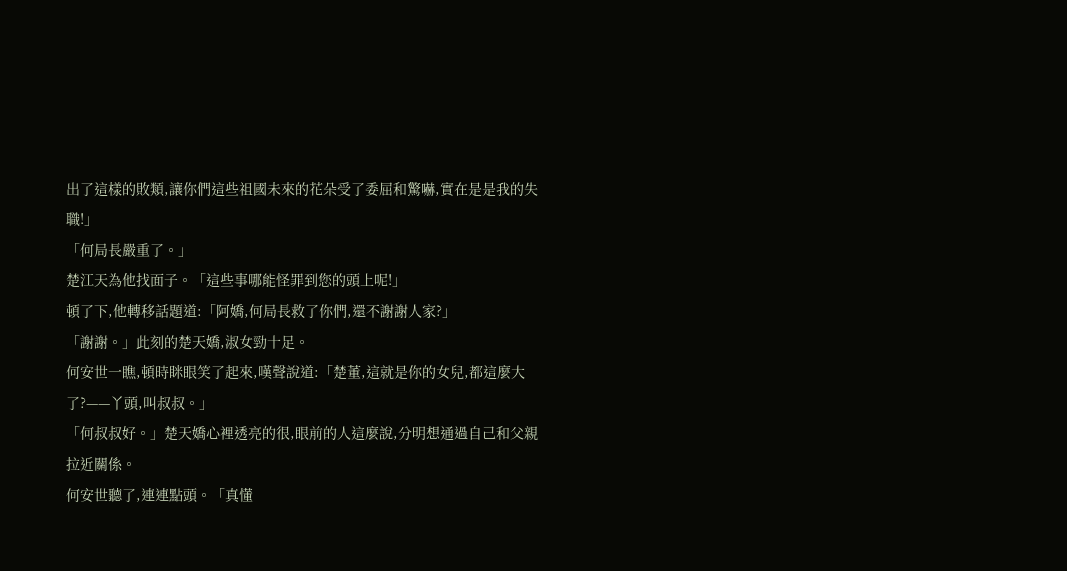出了這樣的敗類,讓你們這些祖國未來的花朵受了委屈和驚嚇,實在是是我的失職!」
「何局長嚴重了。」
楚江天為他找面子。「這些事哪能怪罪到您的頭上呢!」
頓了下,他轉移話題道:「阿嬌,何局長救了你們,還不謝謝人家?」
「謝謝。」此刻的楚天嬌,淑女勁十足。
何安世一瞧,頓時眯眼笑了起來,嘆聲說道:「楚董,這就是你的女兒,都這麼大了?——丫頭,叫叔叔。」
「何叔叔好。」楚天嬌心裡透亮的很,眼前的人這麼說,分明想通過自己和父親拉近關係。
何安世聽了,連連點頭。「真懂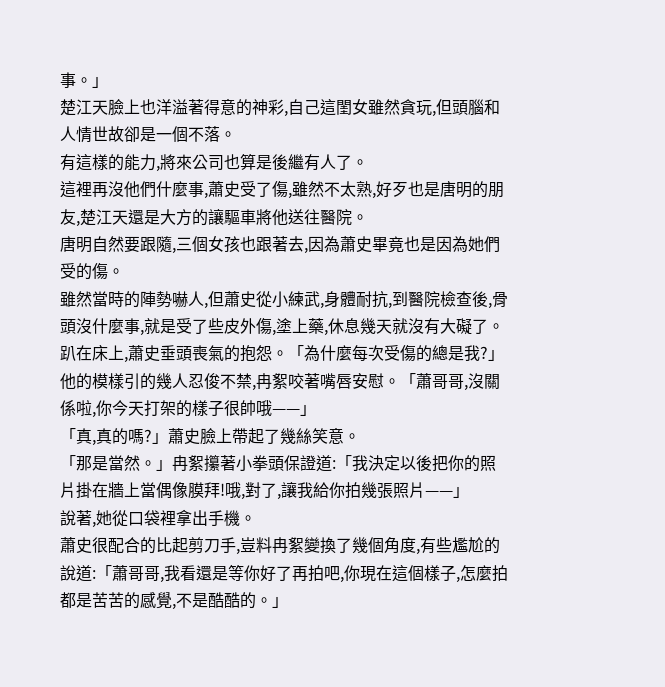事。」
楚江天臉上也洋溢著得意的神彩,自己這閨女雖然貪玩,但頭腦和人情世故卻是一個不落。
有這樣的能力,將來公司也算是後繼有人了。
這裡再沒他們什麼事,蕭史受了傷,雖然不太熟,好歹也是唐明的朋友,楚江天還是大方的讓驅車將他送往醫院。
唐明自然要跟隨,三個女孩也跟著去,因為蕭史畢竟也是因為她們受的傷。
雖然當時的陣勢嚇人,但蕭史從小練武,身體耐抗,到醫院檢查後,骨頭沒什麼事,就是受了些皮外傷,塗上藥,休息幾天就沒有大礙了。
趴在床上,蕭史垂頭喪氣的抱怨。「為什麼每次受傷的總是我?」
他的模樣引的幾人忍俊不禁,冉絮咬著嘴唇安慰。「蕭哥哥,沒關係啦,你今天打架的樣子很帥哦——」
「真,真的嗎?」蕭史臉上帶起了幾絲笑意。
「那是當然。」冉絮攥著小拳頭保證道:「我決定以後把你的照片掛在牆上當偶像膜拜!哦,對了,讓我給你拍幾張照片——」
說著,她從口袋裡拿出手機。
蕭史很配合的比起剪刀手,豈料冉絮變換了幾個角度,有些尷尬的說道:「蕭哥哥,我看還是等你好了再拍吧,你現在這個樣子,怎麼拍都是苦苦的感覺,不是酷酷的。」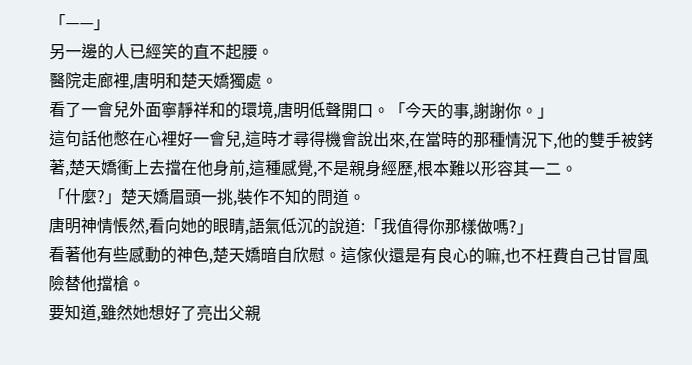「——」
另一邊的人已經笑的直不起腰。
醫院走廊裡,唐明和楚天嬌獨處。
看了一會兒外面寧靜祥和的環境,唐明低聲開口。「今天的事,謝謝你。」
這句話他憋在心裡好一會兒,這時才尋得機會說出來,在當時的那種情況下,他的雙手被銬著,楚天嬌衝上去擋在他身前,這種感覺,不是親身經歷,根本難以形容其一二。
「什麼?」楚天嬌眉頭一挑,裝作不知的問道。
唐明神情悵然,看向她的眼睛,語氣低沉的說道:「我值得你那樣做嗎?」
看著他有些感動的神色,楚天嬌暗自欣慰。這傢伙還是有良心的嘛,也不枉費自己甘冒風險替他擋槍。
要知道,雖然她想好了亮出父親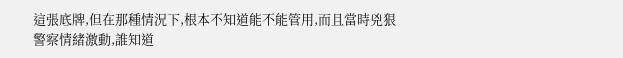這張底牌,但在那種情況下,根本不知道能不能管用,而且當時兇狠警察情緒激動,誰知道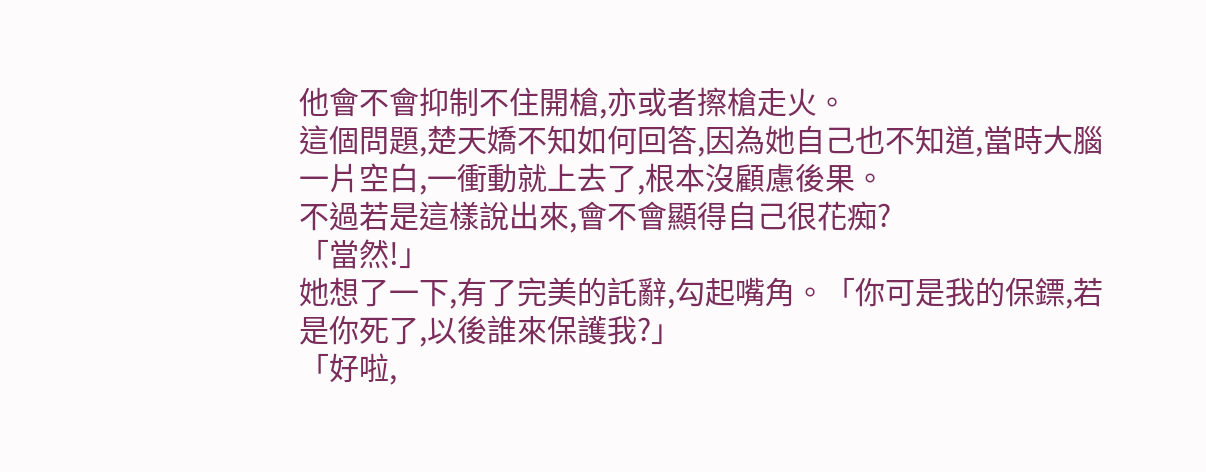他會不會抑制不住開槍,亦或者擦槍走火。
這個問題,楚天嬌不知如何回答,因為她自己也不知道,當時大腦一片空白,一衝動就上去了,根本沒顧慮後果。
不過若是這樣說出來,會不會顯得自己很花痴?
「當然!」
她想了一下,有了完美的託辭,勾起嘴角。「你可是我的保鏢,若是你死了,以後誰來保護我?」
「好啦,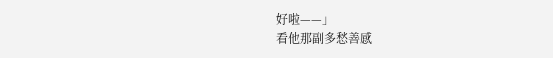好啦——」
看他那副多愁善感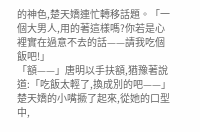的神色,楚天嬌連忙轉移話題。「一個大男人,用的著這樣嗎?你若是心裡實在過意不去的話——請我吃個飯吧!」
「額——」唐明以手扶額,猶豫著說道:「吃飯太輕了,換成別的吧——」
楚天嬌的小嘴撅了起來,從她的口型中,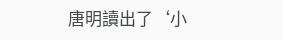唐明讀出了‘小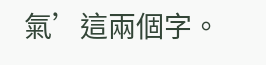氣’這兩個字。